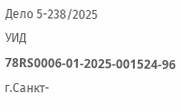Дело 5-238/2025
УИД 78RS0006-01-2025-001524-96
г.Санкт-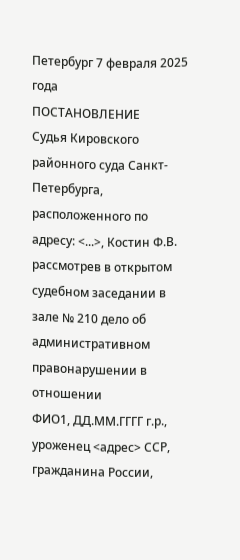Петербург 7 февраля 2025 года
ПОСТАНОВЛЕНИЕ
Судья Кировского районного суда Санкт-Петербурга, расположенного по адресу: <...>, Костин Ф.В.
рассмотрев в открытом судебном заседании в зале № 210 дело об административном правонарушении в отношении
ФИО1, ДД.ММ.ГГГГ г.р., уроженец <адрес> ССР, гражданина России,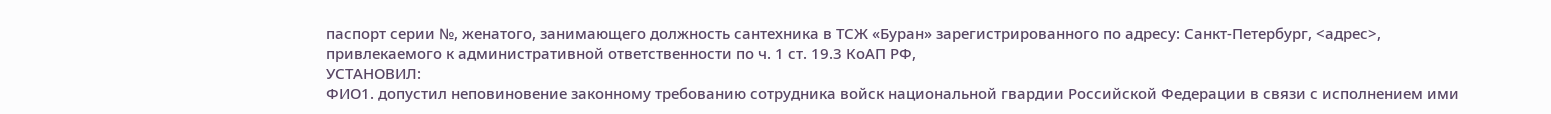паспорт серии №, женатого, занимающего должность сантехника в ТСЖ «Буран» зарегистрированного по адресу: Санкт-Петербург, <адрес>, привлекаемого к административной ответственности по ч. 1 ст. 19.3 КоАП РФ,
УСТАНОВИЛ:
ФИО1. допустил неповиновение законному требованию сотрудника войск национальной гвардии Российской Федерации в связи с исполнением ими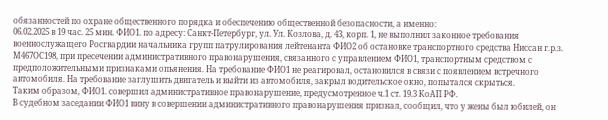обязанностей по охране общественного порядка и обеспечению общественной безопасности, а именно:
06.02.2025 в 19 час. 25 мин. ФИО1. по адресу: Санкт-Петербург, ул. Ул. Козлова, д. 43, корп. 1, не выполнил законное требования военнослужащего Росгвардии начальника групп патрулирования лейтенанта ФИО2 об остановке транспортного средства Ниссан г.р.з. М467ОС198, при пресечении административного правонарушения, связанного с управлением ФИО1, транспортным средством с предположительными признаками опьянения. На требование ФИО1 не реагировал, остановился в связи с появлением встречного автомобиля. На требование заглушить двигатель и выйти из автомобиля, закрыл водительское окно, попытался скрыться.
Таким образом, ФИО1. совершил административное правонарушение, предусмотренное ч.1 ст. 19.3 КоАП РФ.
В судебном заседании ФИО1 вину в совершении административного правонарушения признал, сообщил, что у жены был юбилей, он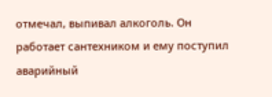отмечал, выпивал алкоголь. Он работает сантехником и ему поступил аварийный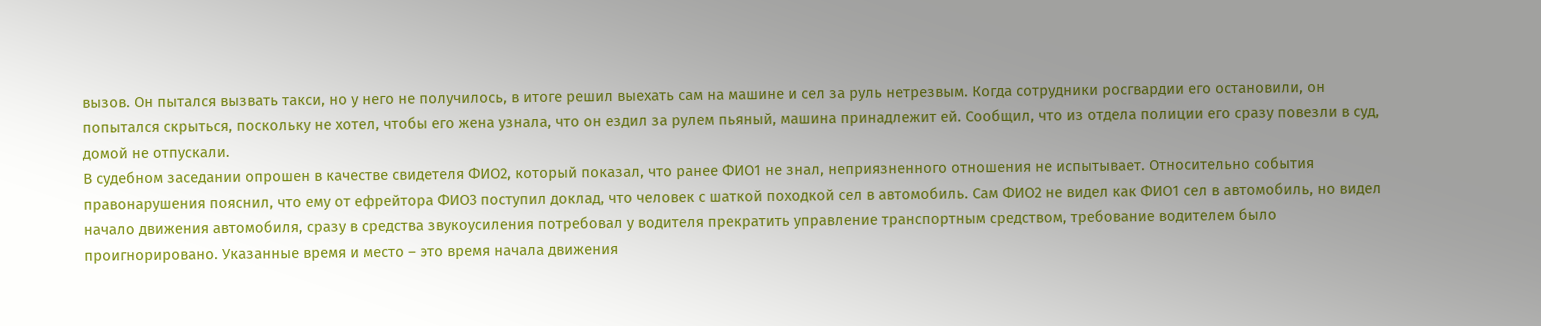вызов. Он пытался вызвать такси, но у него не получилось, в итоге решил выехать сам на машине и сел за руль нетрезвым. Когда сотрудники росгвардии его остановили, он попытался скрыться, поскольку не хотел, чтобы его жена узнала, что он ездил за рулем пьяный, машина принадлежит ей. Сообщил, что из отдела полиции его сразу повезли в суд, домой не отпускали.
В судебном заседании опрошен в качестве свидетеля ФИО2, который показал, что ранее ФИО1 не знал, неприязненного отношения не испытывает. Относительно события правонарушения пояснил, что ему от ефрейтора ФИО3 поступил доклад, что человек с шаткой походкой сел в автомобиль. Сам ФИО2 не видел как ФИО1 сел в автомобиль, но видел начало движения автомобиля, сразу в средства звукоусиления потребовал у водителя прекратить управление транспортным средством, требование водителем было проигнорировано. Указанные время и место – это время начала движения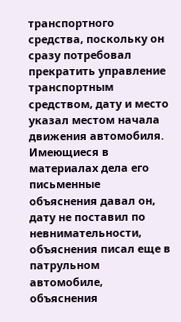транспортного средства, поскольку он сразу потребовал прекратить управление транспортным средством, дату и место указал местом начала движения автомобиля. Имеющиеся в материалах дела его письменные объяснения давал он, дату не поставил по невнимательности, объяснения писал еще в патрульном автомобиле, объяснения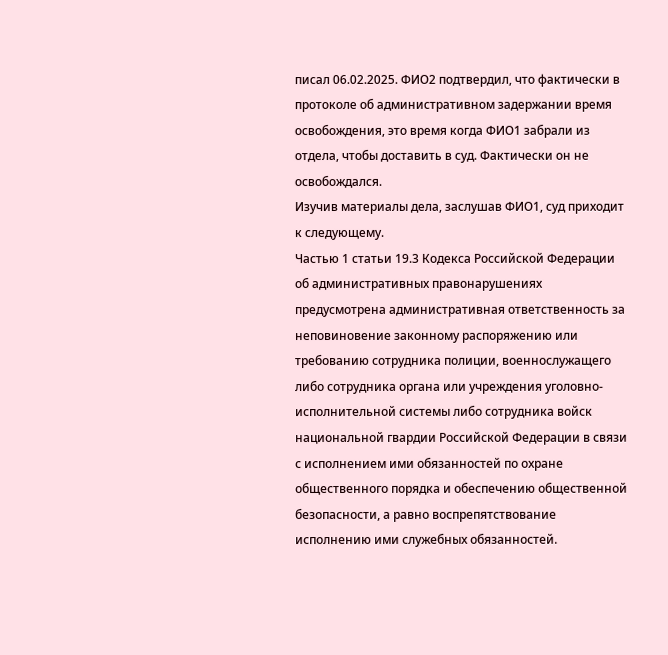писал 06.02.2025. ФИО2 подтвердил, что фактически в протоколе об административном задержании время освобождения, это время когда ФИО1 забрали из отдела, чтобы доставить в суд. Фактически он не освобождался.
Изучив материалы дела, заслушав ФИО1, суд приходит к следующему.
Частью 1 статьи 19.3 Кодекса Российской Федерации об административных правонарушениях предусмотрена административная ответственность за неповиновение законному распоряжению или требованию сотрудника полиции, военнослужащего либо сотрудника органа или учреждения уголовно-исполнительной системы либо сотрудника войск национальной гвардии Российской Федерации в связи с исполнением ими обязанностей по охране общественного порядка и обеспечению общественной безопасности, а равно воспрепятствование исполнению ими служебных обязанностей.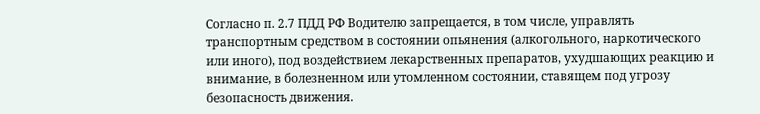Согласно п. 2.7 ПДД РФ Водителю запрещается, в том числе, управлять транспортным средством в состоянии опьянения (алкогольного, наркотического или иного), под воздействием лекарственных препаратов, ухудшающих реакцию и внимание, в болезненном или утомленном состоянии, ставящем под угрозу безопасность движения.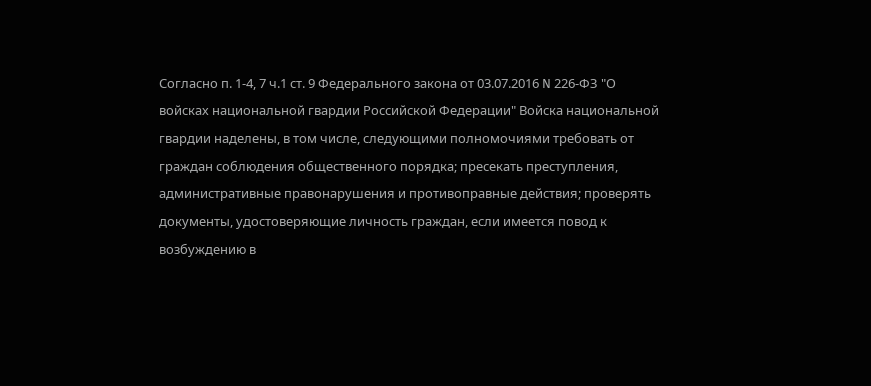Согласно п. 1-4, 7 ч.1 ст. 9 Федерального закона от 03.07.2016 N 226-ФЗ "О войсках национальной гвардии Российской Федерации" Войска национальной гвардии наделены, в том числе, следующими полномочиями требовать от граждан соблюдения общественного порядка; пресекать преступления, административные правонарушения и противоправные действия; проверять документы, удостоверяющие личность граждан, если имеется повод к возбуждению в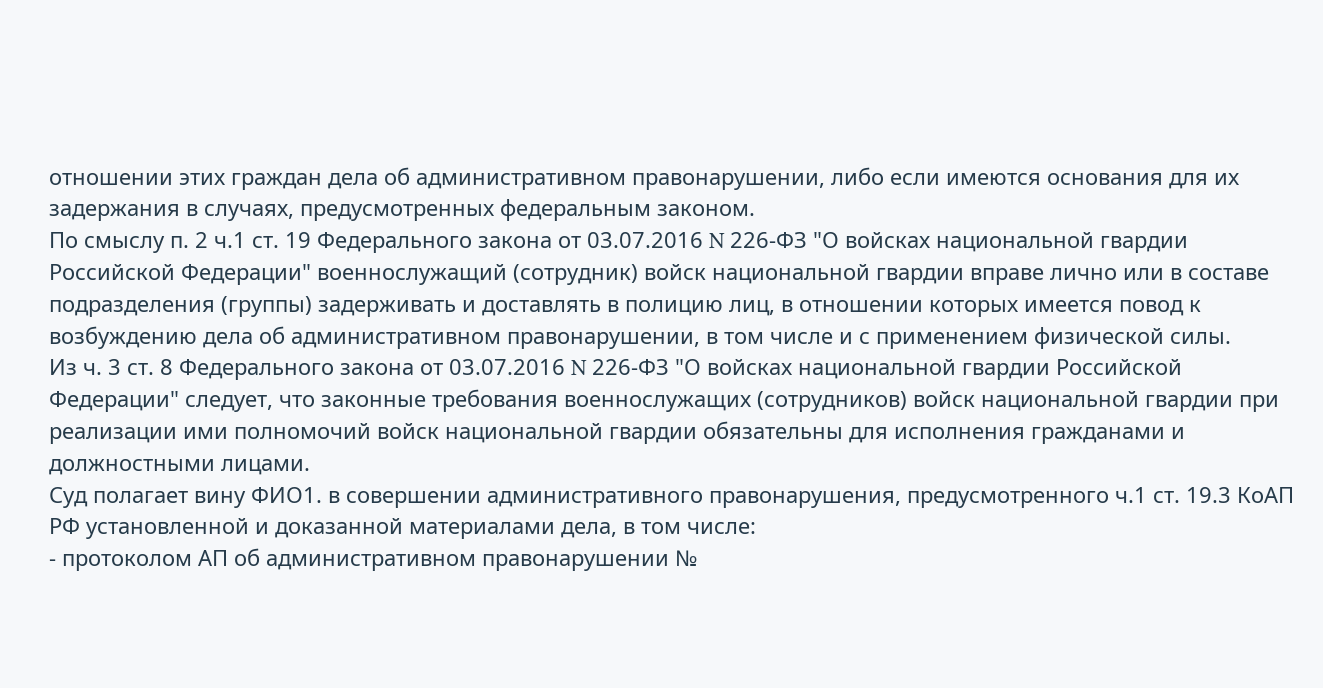отношении этих граждан дела об административном правонарушении, либо если имеются основания для их задержания в случаях, предусмотренных федеральным законом.
По смыслу п. 2 ч.1 ст. 19 Федерального закона от 03.07.2016 N 226-ФЗ "О войсках национальной гвардии Российской Федерации" военнослужащий (сотрудник) войск национальной гвардии вправе лично или в составе подразделения (группы) задерживать и доставлять в полицию лиц, в отношении которых имеется повод к возбуждению дела об административном правонарушении, в том числе и с применением физической силы.
Из ч. 3 ст. 8 Федерального закона от 03.07.2016 N 226-ФЗ "О войсках национальной гвардии Российской Федерации" следует, что законные требования военнослужащих (сотрудников) войск национальной гвардии при реализации ими полномочий войск национальной гвардии обязательны для исполнения гражданами и должностными лицами.
Суд полагает вину ФИО1. в совершении административного правонарушения, предусмотренного ч.1 ст. 19.3 КоАП РФ установленной и доказанной материалами дела, в том числе:
- протоколом АП об административном правонарушении №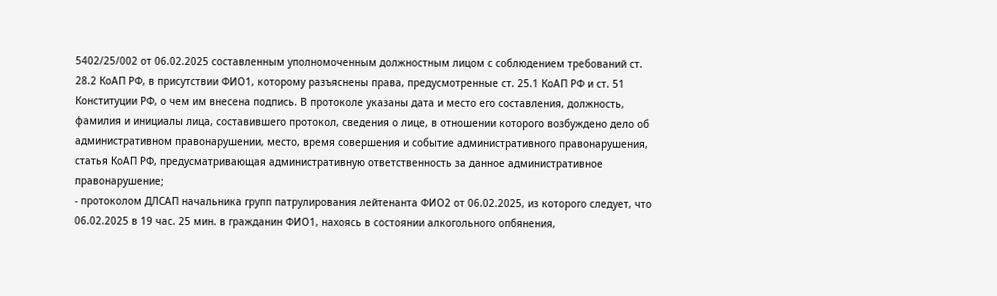5402/25/002 от 06.02.2025 составленным уполномоченным должностным лицом с соблюдением требований ст. 28.2 КоАП РФ, в присутствии ФИО1, которому разъяснены права, предусмотренные ст. 25.1 КоАП РФ и ст. 51 Конституции РФ, о чем им внесена подпись. В протоколе указаны дата и место его составления, должность, фамилия и инициалы лица, составившего протокол, сведения о лице, в отношении которого возбуждено дело об административном правонарушении, место, время совершения и событие административного правонарушения, статья КоАП РФ, предусматривающая административную ответственность за данное административное правонарушение;
- протоколом ДЛСАП начальника групп патрулирования лейтенанта ФИО2 от 06.02.2025, из которого следует, что 06.02.2025 в 19 час. 25 мин. в гражданин ФИО1, нахоясь в состоянии алкогольного опбянения,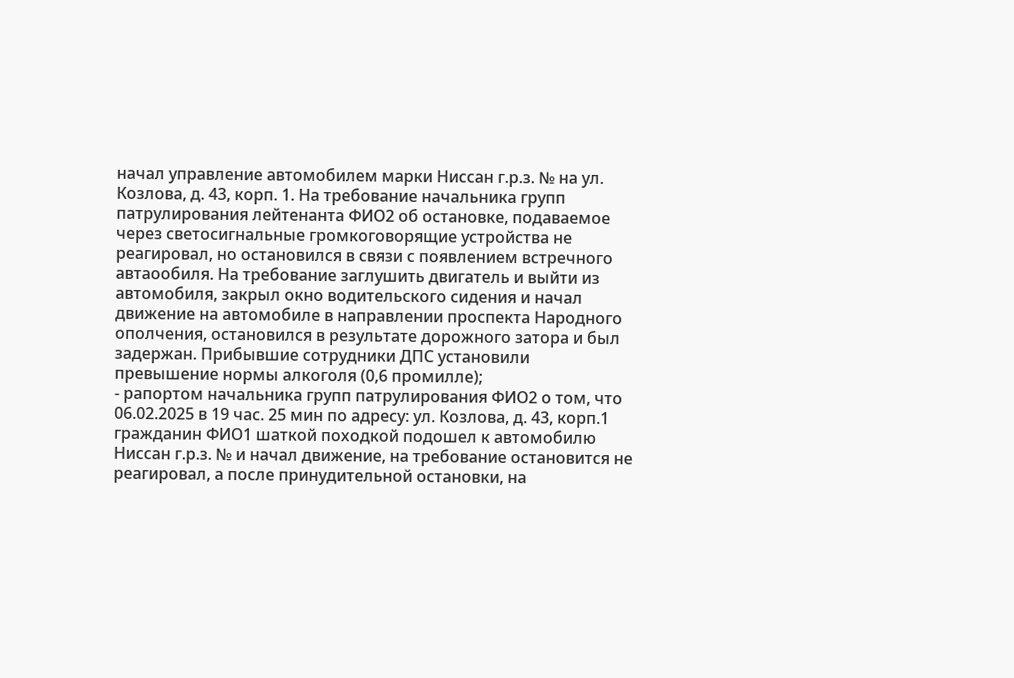начал управление автомобилем марки Ниссан г.р.з. № на ул. Козлова, д. 43, корп. 1. На требование начальника групп патрулирования лейтенанта ФИО2 об остановке, подаваемое через светосигнальные громкоговорящие устройства не реагировал, но остановился в связи с появлением встречного автаообиля. На требование заглушить двигатель и выйти из автомобиля, закрыл окно водительского сидения и начал движение на автомобиле в направлении проспекта Народного ополчения, остановился в результате дорожного затора и был задержан. Прибывшие сотрудники ДПС установили превышение нормы алкоголя (0,6 промилле);
- рапортом начальника групп патрулирования ФИО2 о том, что 06.02.2025 в 19 час. 25 мин по адресу: ул. Козлова, д. 43, корп.1 гражданин ФИО1 шаткой походкой подошел к автомобилю Ниссан г.р.з. № и начал движение, на требование остановится не реагировал, а после принудительной остановки, на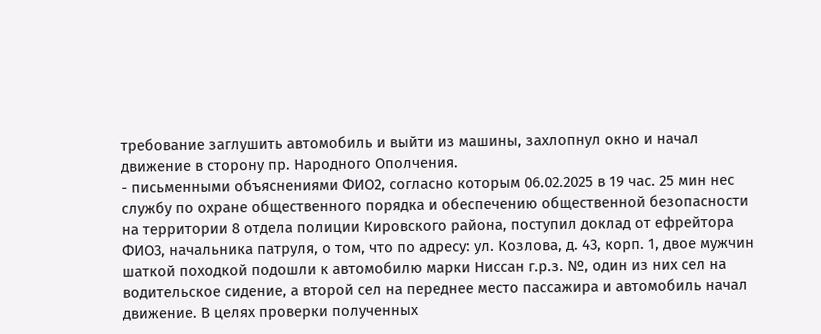требование заглушить автомобиль и выйти из машины, захлопнул окно и начал движение в сторону пр. Народного Ополчения.
- письменными объяснениями ФИО2, согласно которым 06.02.2025 в 19 час. 25 мин нес службу по охране общественного порядка и обеспечению общественной безопасности на территории 8 отдела полиции Кировского района, поступил доклад от ефрейтора ФИО3, начальника патруля, о том, что по адресу: ул. Козлова, д. 43, корп. 1, двое мужчин шаткой походкой подошли к автомобилю марки Ниссан г.р.з. №, один из них сел на водительское сидение, а второй сел на переднее место пассажира и автомобиль начал движение. В целях проверки полученных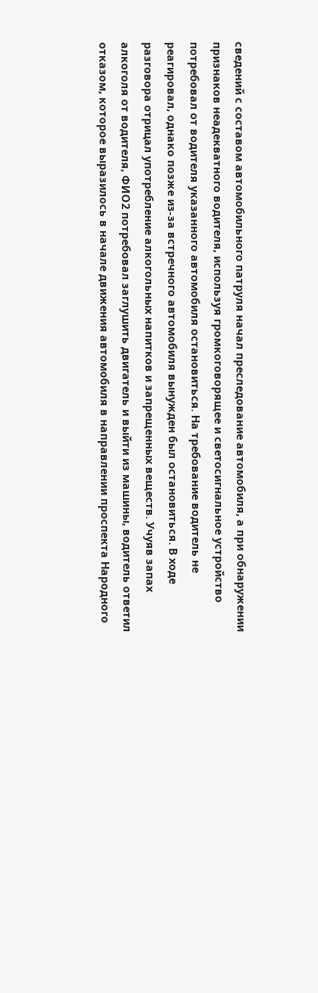сведений с составом автомобильного патруля начал преследование автомобиля, а при обнаружении признаков неадекватного водителя, используя громкоговорящее и светосигнальное устройство потребовал от водителя указанного автомобиля остановиться. На требование водитель не реагировал, однако позже из-за встречного автомобиля вынужден был остановиться. В ходе разговора отрицал употребление алкогольных напитков и запрещенных веществ. Учуяв запах алкоголя от водителя, ФИО2 потребовал заглушить двигатель и выйти из машины, водитель ответил отказом, которое выразилось в начале движения автомобиля в направлении проспекта Народного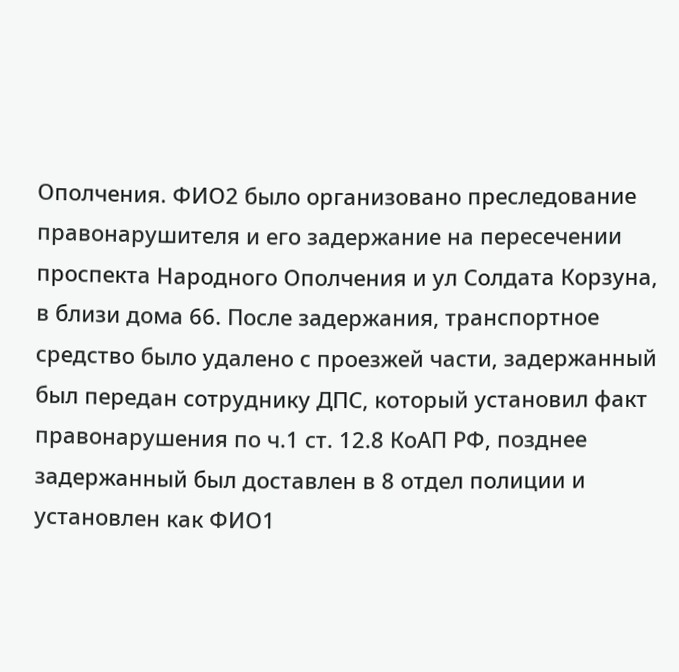Ополчения. ФИО2 было организовано преследование правонарушителя и его задержание на пересечении проспекта Народного Ополчения и ул Солдата Корзуна, в близи дома 66. После задержания, транспортное средство было удалено с проезжей части, задержанный был передан сотруднику ДПС, который установил факт правонарушения по ч.1 ст. 12.8 КоАП РФ, позднее задержанный был доставлен в 8 отдел полиции и установлен как ФИО1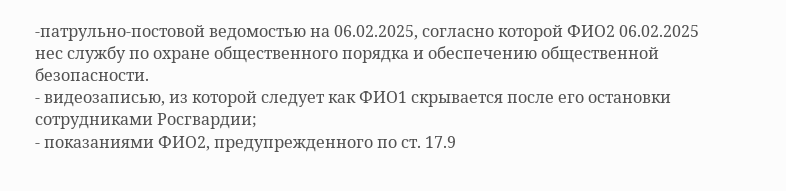-патрульно-постовой ведомостью на 06.02.2025, согласно которой ФИО2 06.02.2025 нес службу по охране общественного порядка и обеспечению общественной безопасности.
- видеозаписью, из которой следует как ФИО1 скрывается после его остановки сотрудниками Росгвардии;
- показаниями ФИО2, предупрежденного по ст. 17.9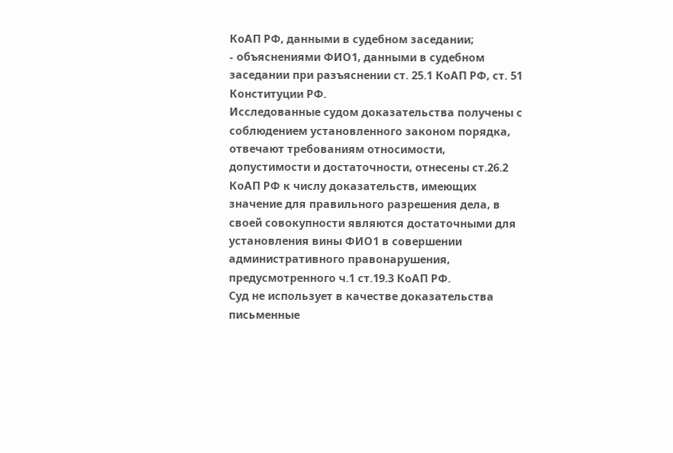КоАП РФ, данными в судебном заседании;
- объяснениями ФИО1, данными в судебном заседании при разъяснении ст. 25.1 КоАП РФ, ст. 51 Конституции РФ.
Исследованные судом доказательства получены с соблюдением установленного законом порядка, отвечают требованиям относимости, допустимости и достаточности, отнесены ст.26.2 КоАП РФ к числу доказательств, имеющих значение для правильного разрешения дела, в своей совокупности являются достаточными для установления вины ФИО1 в совершении административного правонарушения, предусмотренного ч.1 ст.19.3 КоАП РФ.
Суд не использует в качестве доказательства письменные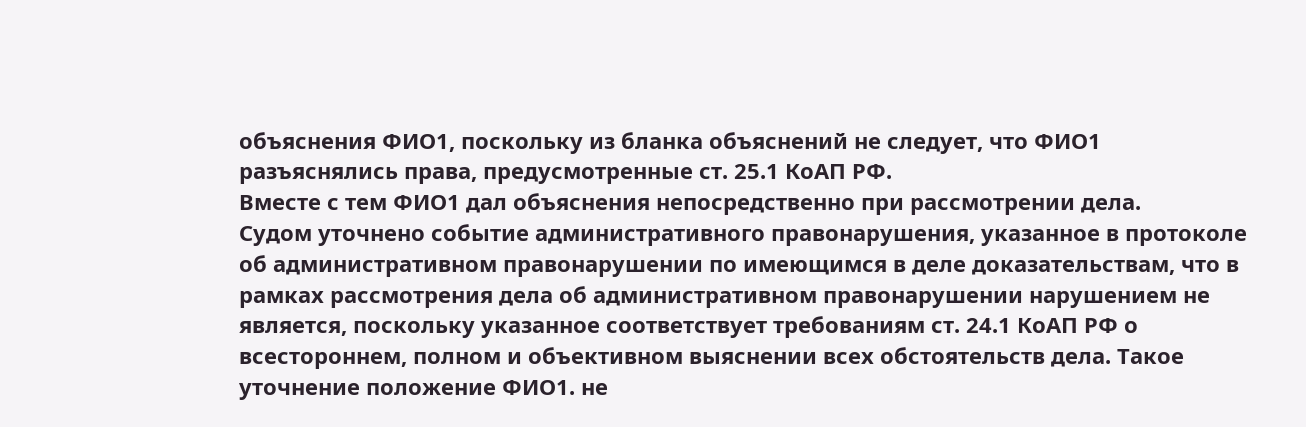объяснения ФИО1, поскольку из бланка объяснений не следует, что ФИО1 разъяснялись права, предусмотренные ст. 25.1 КоАП РФ.
Вместе с тем ФИО1 дал объяснения непосредственно при рассмотрении дела.
Судом уточнено событие административного правонарушения, указанное в протоколе об административном правонарушении по имеющимся в деле доказательствам, что в рамках рассмотрения дела об административном правонарушении нарушением не является, поскольку указанное соответствует требованиям ст. 24.1 КоАП РФ о всестороннем, полном и объективном выяснении всех обстоятельств дела. Такое уточнение положение ФИО1. не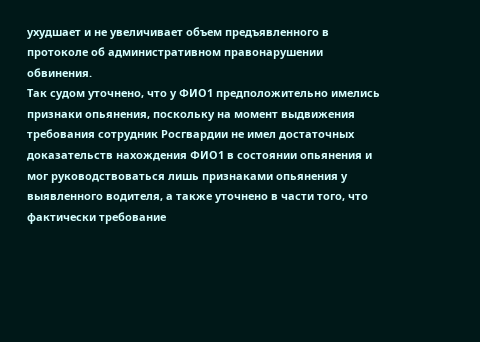ухудшает и не увеличивает объем предъявленного в протоколе об административном правонарушении обвинения.
Так судом уточнено, что у ФИО1 предположительно имелись признаки опьянения, поскольку на момент выдвижения требования сотрудник Росгвардии не имел достаточных доказательств нахождения ФИО1 в состоянии опьянения и мог руководствоваться лишь признаками опьянения у выявленного водителя, а также уточнено в части того, что фактически требование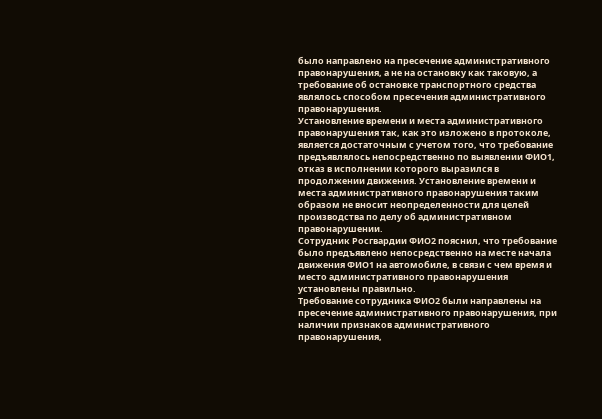было направлено на пресечение административного правонарушения, а не на остановку как таковую, а требование об остановке транспортного средства являлось способом пресечения административного правонарушения.
Установление времени и места административного правонарушения так, как это изложено в протоколе, является достаточным с учетом того, что требование предъявлялось непосредственно по выявлении ФИО1, отказ в исполнении которого выразился в продолжении движения. Установление времени и места административного правонарушения таким образом не вносит неопределенности для целей производства по делу об административном правонарушении.
Сотрудник Росгвардии ФИО2 пояснил, что требование было предъявлено непосредственно на месте начала движения ФИО1 на автомобиле, в связи с чем время и место административного правонарушения установлены правильно.
Требование сотрудника ФИО2 были направлены на пресечение административного правонарушения, при наличии признаков административного правонарушения,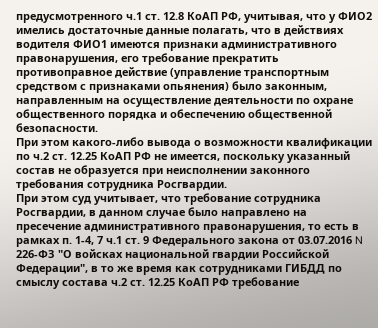предусмотренного ч.1 ст. 12.8 КоАП РФ, учитывая, что у ФИО2 имелись достаточные данные полагать, что в действиях водителя ФИО1 имеются признаки административного правонарушения, его требование прекратить противоправное действие (управление транспортным средством с признаками опьянения) было законным, направленным на осуществление деятельности по охране общественного порядка и обеспечению общественной безопасности.
При этом какого-либо вывода о возможности квалификации по ч.2 ст. 12.25 КоАП РФ не имеется, поскольку указанный состав не образуется при неисполнении законного требования сотрудника Росгвардии.
При этом суд учитывает, что требование сотрудника Росгвардии, в данном случае было направлено на пресечение административного правонарушения, то есть в рамках п. 1-4, 7 ч.1 ст. 9 Федерального закона от 03.07.2016 N 226-ФЗ "О войсках национальной гвардии Российской Федерации", в то же время как сотрудниками ГИБДД по смыслу состава ч.2 ст. 12.25 КоАП РФ требование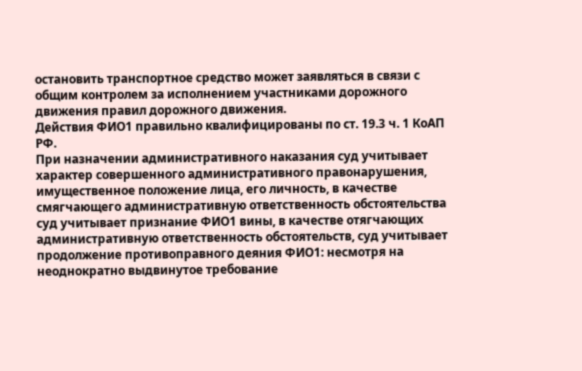остановить транспортное средство может заявляться в связи с общим контролем за исполнением участниками дорожного движения правил дорожного движения.
Действия ФИО1 правильно квалифицированы по ст. 19.3 ч. 1 КоАП РФ.
При назначении административного наказания суд учитывает характер совершенного административного правонарушения, имущественное положение лица, его личность, в качестве смягчающего административную ответственность обстоятельства суд учитывает признание ФИО1 вины, в качестве отягчающих административную ответственность обстоятельств, суд учитывает продолжение противоправного деяния ФИО1: несмотря на неоднократно выдвинутое требование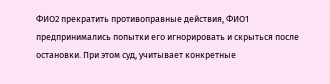ФИО2 прекратить противоправные действия, ФИО1 предпринимались попытки его игнорировать и скрыться после остановки. При этом суд, учитывает конкретные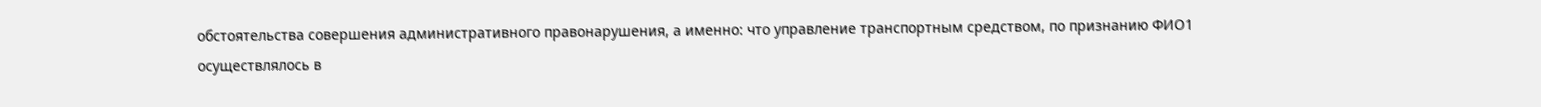обстоятельства совершения административного правонарушения, а именно: что управление транспортным средством, по признанию ФИО1 осуществлялось в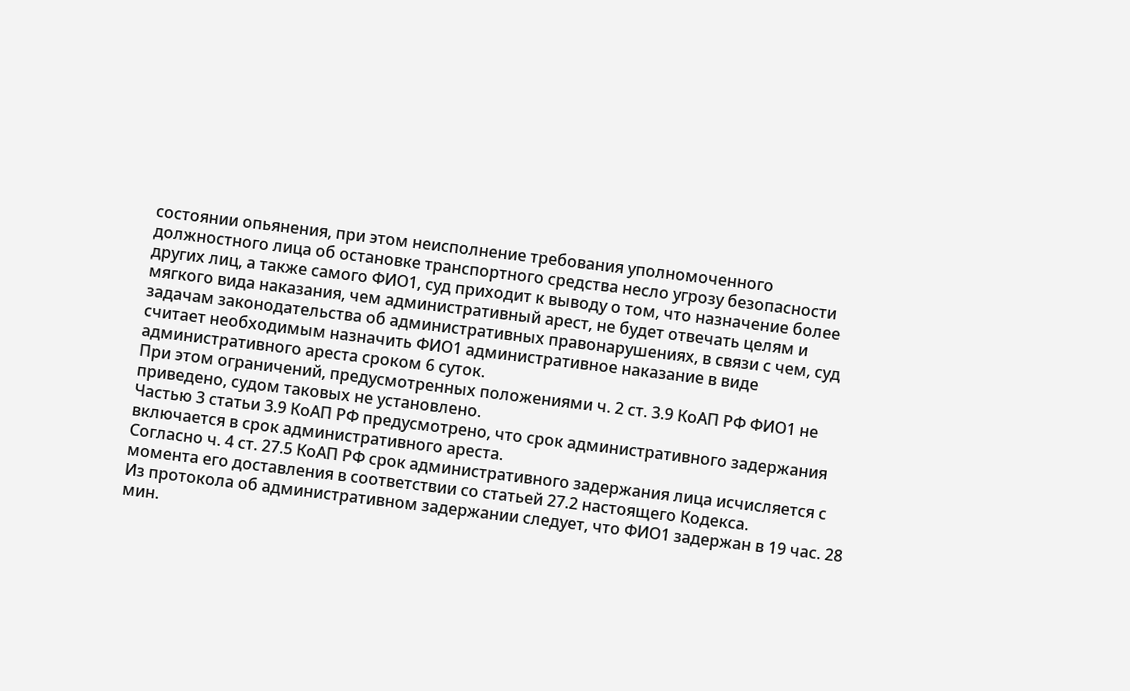состоянии опьянения, при этом неисполнение требования уполномоченного должностного лица об остановке транспортного средства несло угрозу безопасности других лиц, а также самого ФИО1, суд приходит к выводу о том, что назначение более мягкого вида наказания, чем административный арест, не будет отвечать целям и задачам законодательства об административных правонарушениях, в связи с чем, суд считает необходимым назначить ФИО1 административное наказание в виде административного ареста сроком 6 суток.
При этом ограничений, предусмотренных положениями ч. 2 ст. 3.9 КоАП РФ ФИО1 не приведено, судом таковых не установлено.
Частью 3 статьи 3.9 КоАП РФ предусмотрено, что срок административного задержания включается в срок административного ареста.
Согласно ч. 4 ст. 27.5 КоАП РФ срок административного задержания лица исчисляется с момента его доставления в соответствии со статьей 27.2 настоящего Кодекса.
Из протокола об административном задержании следует, что ФИО1 задержан в 19 час. 28 мин.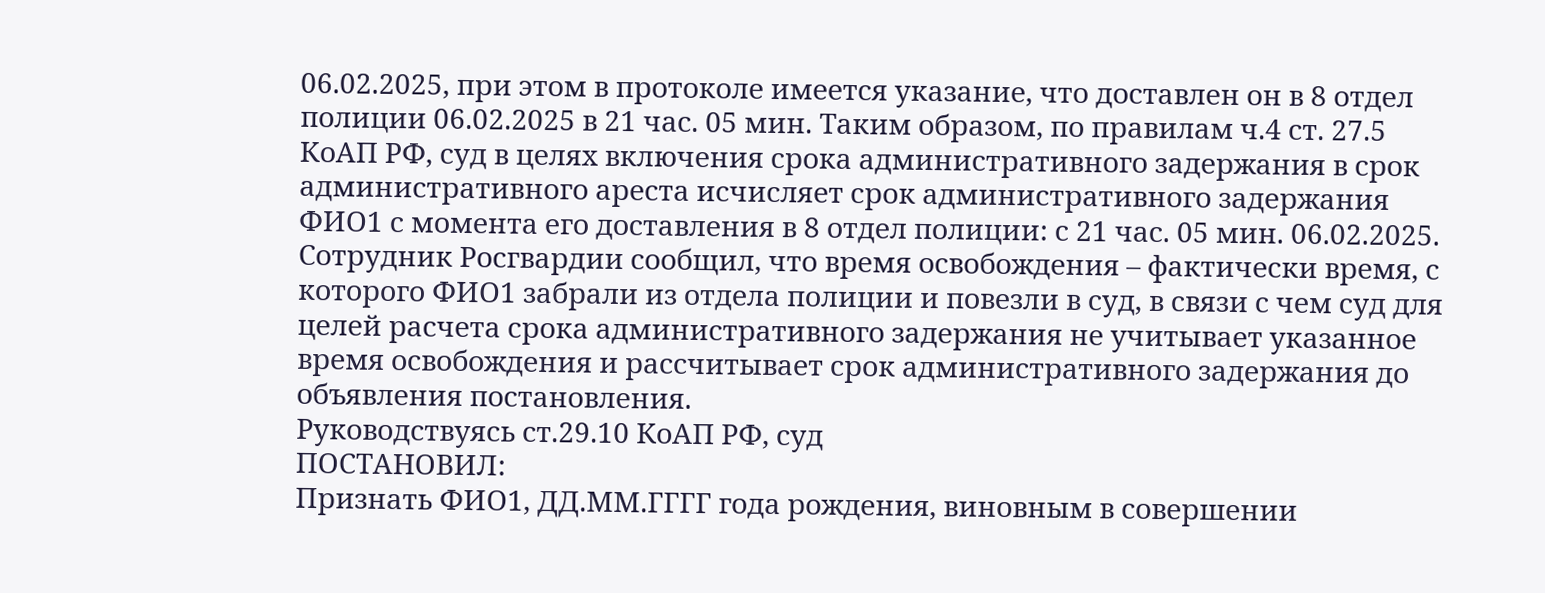06.02.2025, при этом в протоколе имеется указание, что доставлен он в 8 отдел полиции 06.02.2025 в 21 час. 05 мин. Таким образом, по правилам ч.4 ст. 27.5 КоАП РФ, суд в целях включения срока административного задержания в срок административного ареста исчисляет срок административного задержания ФИО1 с момента его доставления в 8 отдел полиции: с 21 час. 05 мин. 06.02.2025.
Сотрудник Росгвардии сообщил, что время освобождения – фактически время, с которого ФИО1 забрали из отдела полиции и повезли в суд, в связи с чем суд для целей расчета срока административного задержания не учитывает указанное время освобождения и рассчитывает срок административного задержания до объявления постановления.
Руководствуясь ст.29.10 КоАП РФ, суд
ПОСТАНОВИЛ:
Признать ФИО1, ДД.ММ.ГГГГ года рождения, виновным в совершении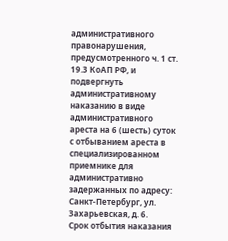административного правонарушения, предусмотренного ч. 1 ст. 19.3 КоАП РФ, и подвергнуть административному наказанию в виде административного ареста на 6 (шесть) суток с отбыванием ареста в специализированном приемнике для административно задержанных по адресу: Санкт-Петербург, ул. Захарьевская, д. 6.
Срок отбытия наказания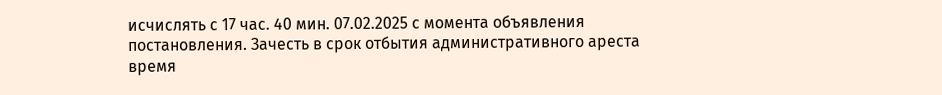исчислять с 17 час. 40 мин. 07.02.2025 с момента объявления постановления. Зачесть в срок отбытия административного ареста время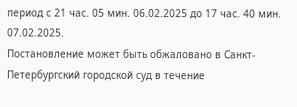период с 21 час. 05 мин. 06.02.2025 до 17 час. 40 мин. 07.02.2025.
Постановление может быть обжаловано в Санкт-Петербургский городской суд в течение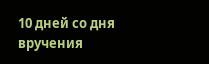10 дней со дня вручения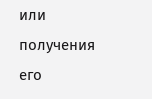или получения его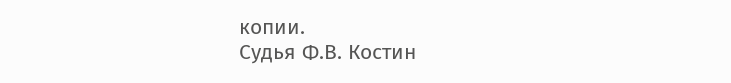копии.
Судья Ф.В. Костин